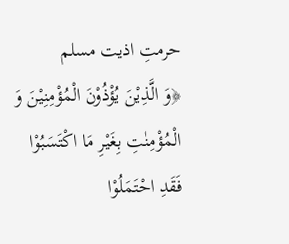حرمتِ اذیت مسلم
﴿وَ الَّذِیْنَ یُؤْذُوْنَ الْمُؤْمِنِیْنَ وَ الْمُؤْمِنٰتِ بِغَیْرِ مَا اكْتَسَبُوْا فَقَدِ احْتَمَلُوْا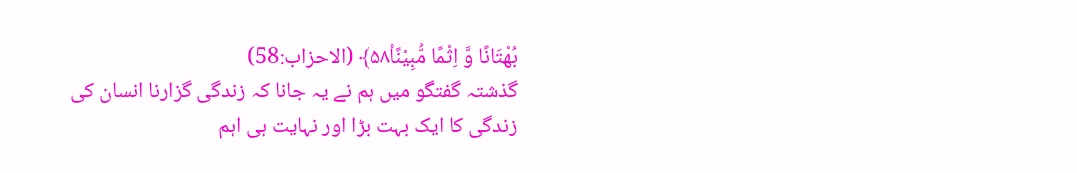بُهْتَانًا وَّ اِثْمًا مُّبِیْنًا۠۵۸﴾ (الاحزاب:58)
گذشتہ گفتگو میں ہم نے یہ جانا کہ زندگی گزارنا انسان کی زندگی کا ایک بہت بڑا اور نہایت ہی اہم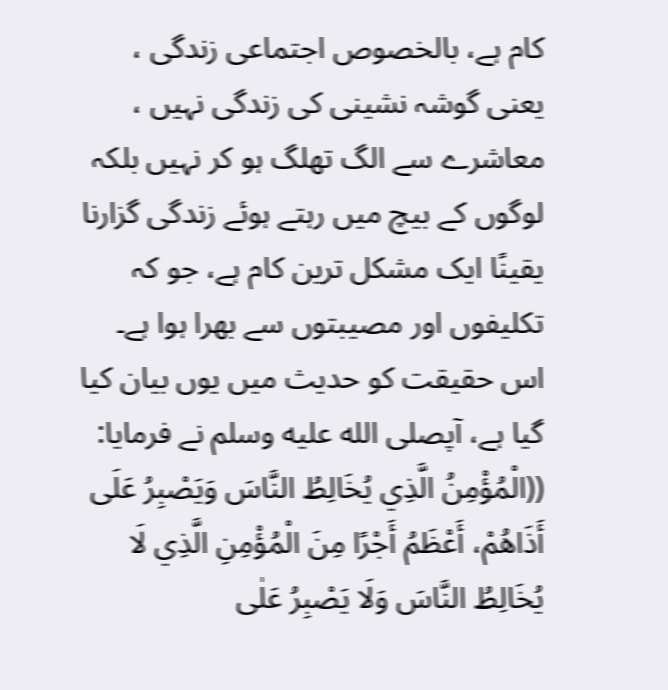کام ہے، بالخصوص اجتماعی زندگی ، یعنی گوشہ نشینی کی زندگی نہیں ، معاشرے سے الگ تھلگ ہو کر نہیں بلکہ لوگوں کے بیچ میں رہتے ہوئے زندگی گزارنا یقینًا ایک مشکل ترین کام ہے، جو کہ تکلیفوں اور مصیبتوں سے بھرا ہوا ہے۔
اس حقیقت کو حدیث میں یوں بیان کیا گیا ہے، آپصلى الله عليه وسلم نے فرمایا: ((الْمُؤْمِنُ الَّذِي يُخَالِطُ النَّاسَ وَيَصْبِرُ عَلَى أَذَاهُمْ، أَعْظَمُ أَجْرًا مِنَ الْمُؤْمِنِ الَّذِي لَا يُخَالِطُ النَّاسَ وَلَا يَصْبِرُ عَلٰى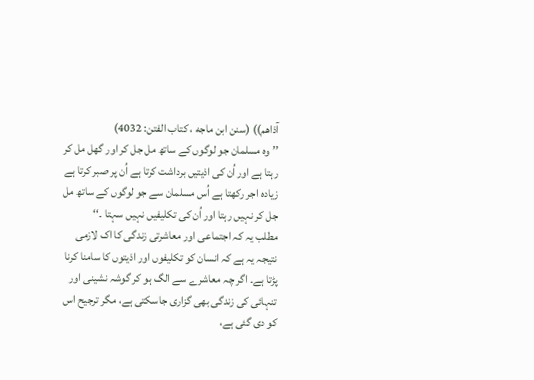آذاهم)) (سنن ابن ماجه ، کتاب الفتن: 4032)
’’ وہ مسلمان جو لوگوں کے ساتھ مل جل کر اور گھل مل کر رہتا ہے اور اُن کی اذیتیں برداشت کرتا ہے اُن پر صبر کرتا ہے زیادہ اجر رکھتا ہے اُس مسلمان سے جو لوگوں کے ساتھ مل جل کر نہیں رہتا اور اُن کی تکلیفیں نہیں سہتا ۔‘‘
مطلب یہ کہ اجتماعی اور معاشرتی زندگی کا اک لازمی نتیجہ یہ ہے کہ انسان کو تکلیفوں اور اذیتوں کا سامنا کرنا پڑتا ہے۔ اگر چہ معاشرے سے الگ ہو کر گوشہ نشینی اور تنہائی کی زندگی بھی گزاری جاسکتی ہے، مگر ترجیح اس کو دی گئی ہے،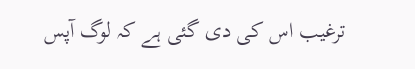ترغیب اس کی دی گئی ہے کہ لوگ آپس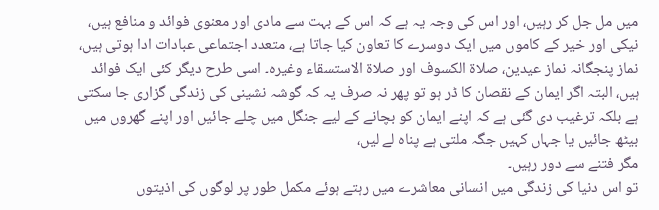میں مل جل کر رہیں، اور اس کی وجہ یہ ہے کہ اس کے بہت سے مادی اور معنوی فوائد و منافع ہیں، نیکی اور خیر کے کاموں میں ایک دوسرے کا تعاون کیا جاتا ہے، متعدد اجتماعی عبادات ادا ہوتی ہیں، نماز پنجگانہ نماز عیدین، صلاة الكسوف اور صلاة الاستسقاء وغیرہ۔ اسی طرح دیگر کئی ایک فوائد ہیں، البتہ اگر ایمان کے نقصان کا ڈر ہو تو پھر نہ صرف یہ کہ گوشہ نشینی کی زندگی گزاری جا سکتی ہے بلکہ ترغیب دی گئی ہے کہ اپنے ایمان کو بچانے کے لیے جنگل میں چلے جائیں اور اپنے گھروں میں بیٹھ جائیں یا جہاں کہیں جگہ ملتی ہے پناہ لے لیں،
مگر فتنے سے دور رہیں۔
تو اس دنیا کی زندگی میں انسانی معاشرے میں رہتے ہوئے مکمل طور پر لوگوں کی اذیتوں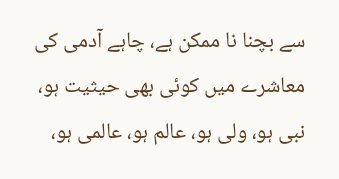سے بچنا نا ممکن ہے، چاہے آدمی کی معاشرے میں کوئی بھی حیثیت ہو، نبی ہو، ولی ہو، عالم ہو، عالمی ہو،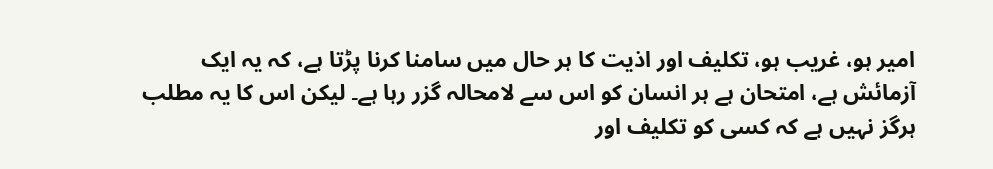امیر ہو، غریب ہو، تکلیف اور اذیت کا ہر حال میں سامنا کرنا پڑتا ہے، کہ یہ ایک
آزمائش ہے، امتحان ہے ہر انسان کو اس سے لامحالہ گزر رہا ہے۔ لیکن اس کا یہ مطلب ہرگز نہیں ہے کہ کسی کو تکلیف اور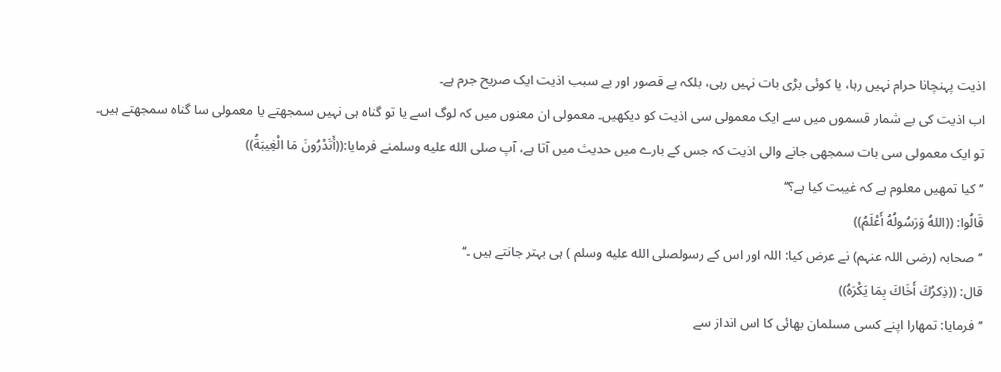اذیت پہنچانا حرام نہیں رہا، یا کوئی بڑی بات نہیں رہی، بلکہ بے قصور اور بے سبب اذیت ایک صریح جرم ہے۔
اب اذیت کی بے شمار قسموں میں سے ایک معمولی سی اذیت کو دیکھیں۔ معمولی ان معنوں میں کہ لوگ اسے یا تو گناہ ہی نہیں سمجھتے یا معمولی سا گناہ سمجھتے ہیں۔
تو ایک معمولی سی بات سمجھی جانے والی اذیت کہ جس کے بارے میں حدیث میں آتا ہے، آپ صلى الله عليه وسلمنے فرمایا:((أَتَدْرُونَ مَا الْغِيبَةُ))
’’کیا تمھیں معلوم ہے کہ غیبت کیا ہے؟‘‘
قَالُوا: ((اللهُ وَرَسُولُهُ أَعْلَمُ))
’’صحابہ (رضی اللہ عنہم) نے عرض کیا: اللہ اور اس کے رسولصلى الله عليه وسلم ) ہی بہتر جانتے ہیں ۔‘‘
قال: ((ذِكرُكَ أَخَاكَ بِمَا يَكْرَهُ))
’’فرمایا: تمھارا اپنے کسی مسلمان بھائی کا اس انداز سے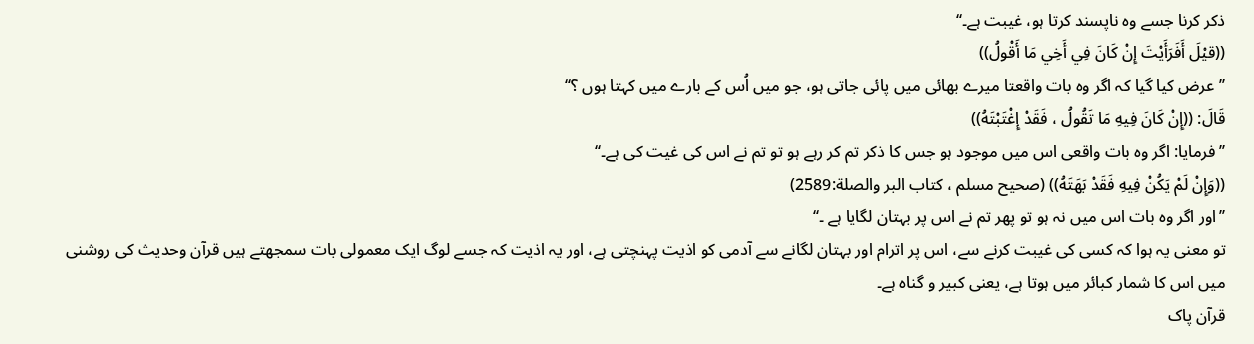ذکر کرنا جسے وہ ناپسند کرتا ہو، غیبت ہے۔‘‘
((قیْلَ أَفَرَأَيْتَ إِنْ كَانَ فِي أَخِي مَا أَقْولُ))
’’عرض کیا گیا کہ اگر وہ بات واقعتا میرے بھائی میں پائی جاتی ہو، جو میں اُس کے بارے میں کہتا ہوں ؟‘‘
قَالَ: ((إِنْ كَانَ فِيهِ مَا تَقُولُ ، فَقَدْ إِغْتَبْتَهُ))
’’فرمایا: اگر وہ بات واقعی اس میں موجود ہو جس کا ذکر تم کر رہے ہو تو تم نے اس کی غیت کی ہے۔‘‘
((وَإِنْ لَمْ يَكُنْ فِيهِ فَقَدْ بَهَتَهُ)) (صحیح مسلم ، کتاب البر والصلة:2589)
’’اور اگر وہ بات اس میں نہ ہو تو پھر تم نے اس پر بہتان لگایا ہے ۔‘‘
تو معنی یہ ہوا کہ کسی کی غیبت کرنے سے، اس پر اترام اور بہتان لگانے سے آدمی کو اذیت پہنچتی ہے، اور یہ اذیت کہ جسے لوگ ایک معمولی بات سمجھتے ہیں قرآن وحدیث کی روشنی میں اس کا شمار کبائر میں ہوتا ہے، یعنی کبیر و گناہ ہے۔
قرآن پاک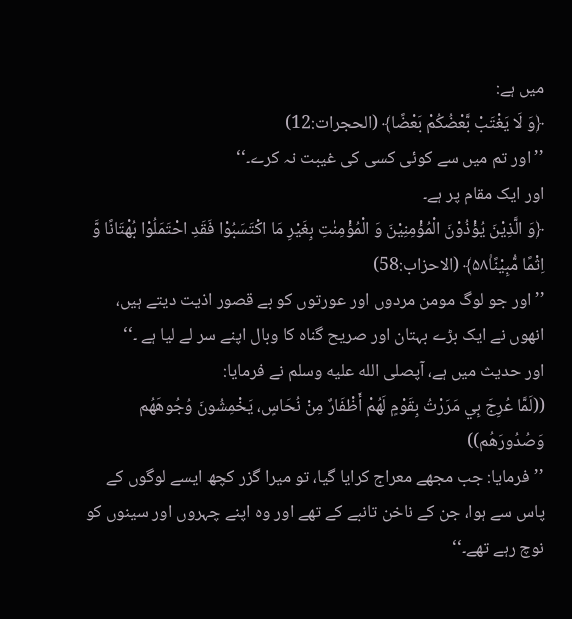میں ہے:
﴿وَ لَا یَغْتَبْ بَّعْضُكُمْ بَعْضًا﴾ (الحجرات:12)
’’اور تم میں سے کوئی کسی کی غیبت نہ کرے۔‘‘
اور ایک مقام پر ہے۔
﴿وَ الَّذِیْنَ یُؤْذُوْنَ الْمُؤْمِنِیْنَ وَ الْمُؤْمِنٰتِ بِغَیْرِ مَا اكْتَسَبُوْا فَقَدِ احْتَمَلُوْا بُهْتَانًا وَّ اِثْمًا مُّبِیْنًا۠۵۸﴾ (الاحزاب:58)
’’اور جو لوگ مومن مردوں اور عورتوں کو بے قصور اذیت دیتے ہیں، انھوں نے ایک بڑے بہتان اور صریح گناہ کا وبال اپنے سر لے لیا ہے ۔‘‘
اور حدیث میں ہے، آپصلى الله عليه وسلم نے فرمایا:
((لَمَّا عُرِجَ بِي مَرَرْتُ بِقَوْمٍ لَهُمْ أَظْفَارٌ مِنْ نُحَاسٍ، يَخْمِشُونَ وُجُوهَهُم وَصُدُورَهُم))
’’فرمایا: جب مجھے معراج کرایا گیا، تو میرا گزر کچھ ایسے لوگوں کے پاس سے ہوا، جن کے ناخن تانبے کے تھے اور وہ اپنے چہروں اور سینوں کو نوچ رہے تھے۔‘‘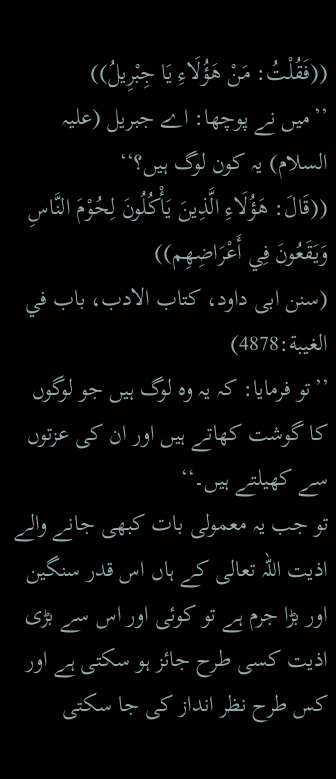((فَقُلْتُ: مَنْ هَؤُلَاءِ يَا جِبْرِيلُ))
’’میں نے پوچھا: اے جبریل (علیہ السلام) یہ کون لوگ ہیں؟‘‘
((قَالَ: هَؤُلَاءِ الَّذِينَ يَأْكُلُونَ لِحُوْمَ النَّاسِ وَيَقَعُونَ فِي أَعْرَاضِهِم))
(سنن ابی داود، کتاب الادب، باب في الغيبة:4878)
’’تو فرمایا: کہ یہ وہ لوگ ہیں جو لوگوں کا گوشت کھاتے ہیں اور ان کی عزتوں سے کھیلتے ہیں۔‘‘
تو جب یہ معمولی بات کبھی جانے والے اذیت اللہ تعالی کے ہاں اس قدر سنگین اور بڑا جرم ہے تو کوئی اور اس سے بڑی اذیت کسی طرح جائز ہو سکتی ہے اور کس طرح نظر انداز کی جا سکتی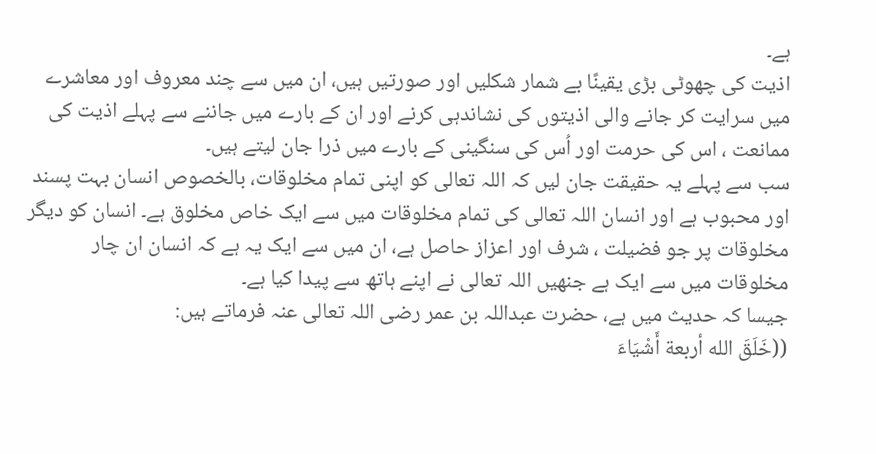ہے۔
اذیت کی چھوٹی بڑی یقینًا بے شمار شکلیں اور صورتیں ہیں، ان میں سے چند معروف اور معاشرے میں سرایت کر جانے والی اذیتوں کی نشاندہی کرنے اور ان کے بارے میں جاننے سے پہلے اذیت کی ممانعت ، اس کی حرمت اور اُس کی سنگینی کے بارے میں ذرا جان لیتے ہیں۔
سب سے پہلے یہ حقیقت جان لیں کہ اللہ تعالی کو اپنی تمام مخلوقات، بالخصوص انسان بہت پسند اور محبوب ہے اور انسان اللہ تعالی کی تمام مخلوقات میں سے ایک خاص مخلوق ہے۔ انسان کو دیگر مخلوقات پر جو فضیلت ، شرف اور اعزاز حاصل ہے، ان میں سے ایک یہ ہے کہ انسان ان چار مخلوقات میں سے ایک ہے جنھیں اللہ تعالی نے اپنے ہاتھ سے پیدا کیا ہے۔
جیسا کہ حدیث میں ہے، حضرت عبداللہ بن عمر رضی اللہ تعالی عنہ فرماتے ہیں:
((خَلَقَ الله أربعة أَشْيَاءَ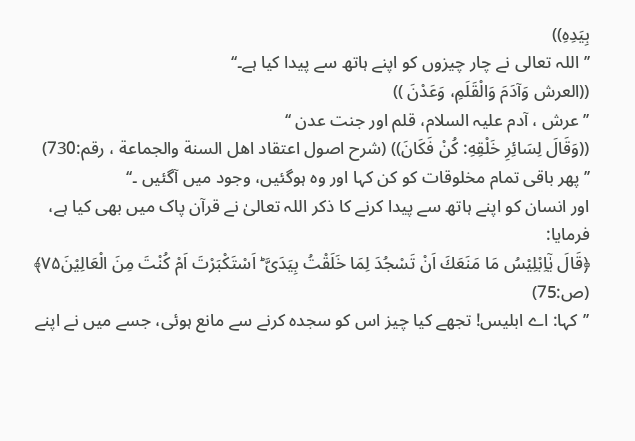بِيَدِهِ))
’’اللہ تعالی نے چار چیزوں کو اپنے ہاتھ سے پیدا کیا ہے۔‘‘
((العرش وَآدَمَ وَالْقَلَمِ، وَعَدْنَ ))
’’عرش ، آدم علیہ السلام، قلم اور جنت عدن ‘‘
((وَقَالَ لِسَائِرِ خَلْقِهِ: كُنْ فَكَانَ)) (شرح اصول اعتقاد اهل السنة والجماعة ، رقم:730)
’’پھر باقی تمام مخلوقات کو کن کہا اور وہ ہوگئیں، وجود میں آگئیں ۔‘‘
اور انسان کو اپنے ہاتھ سے پیدا کرنے کا ذکر اللہ تعالیٰ نے قرآن پاک میں بھی کیا ہے، فرمایا:
﴿قَالَ یٰۤاِبْلِیْسُ مَا مَنَعَكَ اَنْ تَسْجُدَ لِمَا خَلَقْتُ بِیَدَیَّ ؕ اَسْتَكْبَرْتَ اَمْ كُنْتَ مِنَ الْعَالِیْنَ۷۵﴾ (ص:75)
’’کہا: اے ابلیس! تجھے کیا چیز اس کو سجدہ کرنے سے مانع ہوئی، جسے میں نے اپنے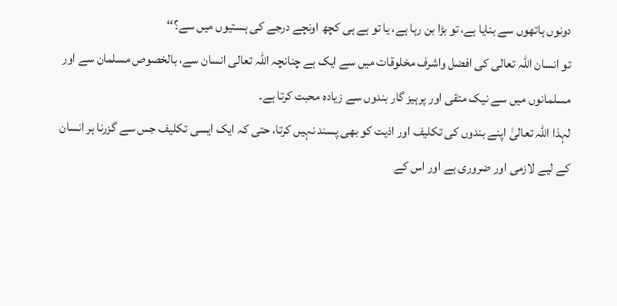دونوں ہاتھوں سے بنایا ہے، تو بڑا بن رہا ہے، یا تو ہے ہی کچھ اونچے درجے کی ہستیوں میں سے؟‘‘
تو انسان اللہ تعالی کی افضل واشرف مخلوقات میں سے ایک ہے چنانچہ اللہ تعالی انسان سے، بالخصوص مسلمان سے اور مسلمانوں میں سے نیک متقی اور پرہیز گار بندوں سے زیادہ محبت کرتا ہے۔
لہذا اللہ تعالیٰ اپنے بندوں کی تکلیف اور اذیت کو بھی پسند نہیں کرتا، حتی کہ ایک ایسی تکلیف جس سے گزرنا ہر انسان کے لیے لازمی اور ضروری ہے اور اس کے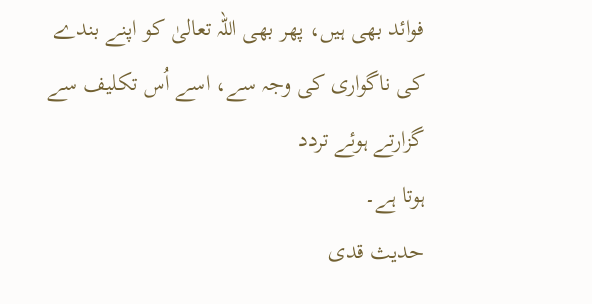فوائد بھی ہیں، پھر بھی اللہ تعالیٰ کو اپنے بندے کی ناگواری کی وجہ سے، اسے اُس تکلیف سے گزارتے ہوئے تردد
ہوتا ہے۔
حدیث قدی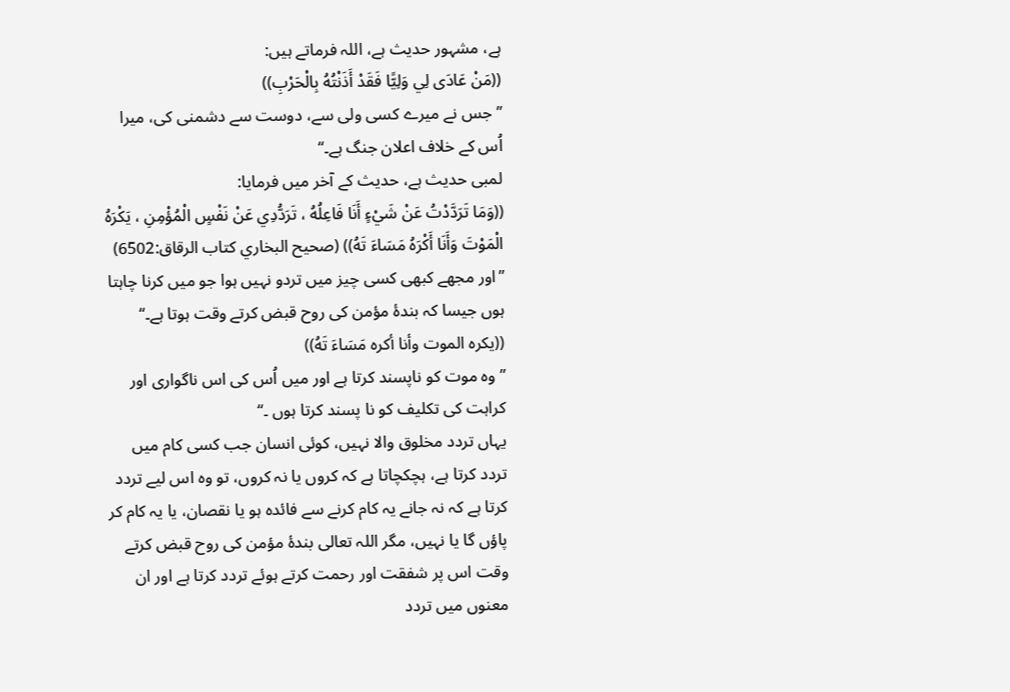ہے، مشہور حدیث ہے، اللہ فرماتے ہیں:
((مَنْ عَادَى لِي وَلِيًّا فَقَدْ أَذَنْتُهُ بِالْحَرْبِ))
’’جس نے میرے کسی ولی سے، دوست سے دشمنی کی، میرا اُس کے خلاف اعلان جنگ ہے۔‘‘
لمبی حدیث ہے، حدیث کے آخر میں فرمایا:
((وَمَا تَرَدَّدْتُ عَنْ شَيْءٍ أَنَا فَاعِلُهُ ، تَرَدُّدِي عَنْ نَفْسٍ الْمُؤْمِنِ ، يَكْرَهُ الْمَوْتَ وَأَنَا أَكْرَهُ مَسَاءَ تَهُ)) (صحيح البخاري کتاب الرقاق:6502)
’’اور مجھے کبھی کسی چیز میں تردو نہیں ہوا جو میں کرنا چاہتا ہوں جیسا کہ بندۂ مؤمن کی روح قبض کرتے وقت ہوتا ہے۔‘‘
((يكره الموت وأنا أكره مَسَاءَ تَهُ))
’’وہ موت کو ناپسند کرتا ہے اور میں اُس کی اس ناگواری اور کراہت کی تکلیف کو نا پسند کرتا ہوں ۔‘‘
یہاں تردد مخلوق والا نہیں، کوئی انسان جب کسی کام میں تردد کرتا ہے، ہچکچاتا ہے کہ کروں یا نہ کروں، تو وہ اس لیے تردد کرتا ہے کہ نہ جانے یہ کام کرنے سے فائدہ ہو یا نقصان، یا یہ کام کر پاؤں گا یا نہیں، مگر اللہ تعالی بندۂ مؤمن کی روح قبض کرتے وقت اس پر شفقت اور رحمت کرتے ہوئے تردد کرتا ہے اور ان معنوں میں تردد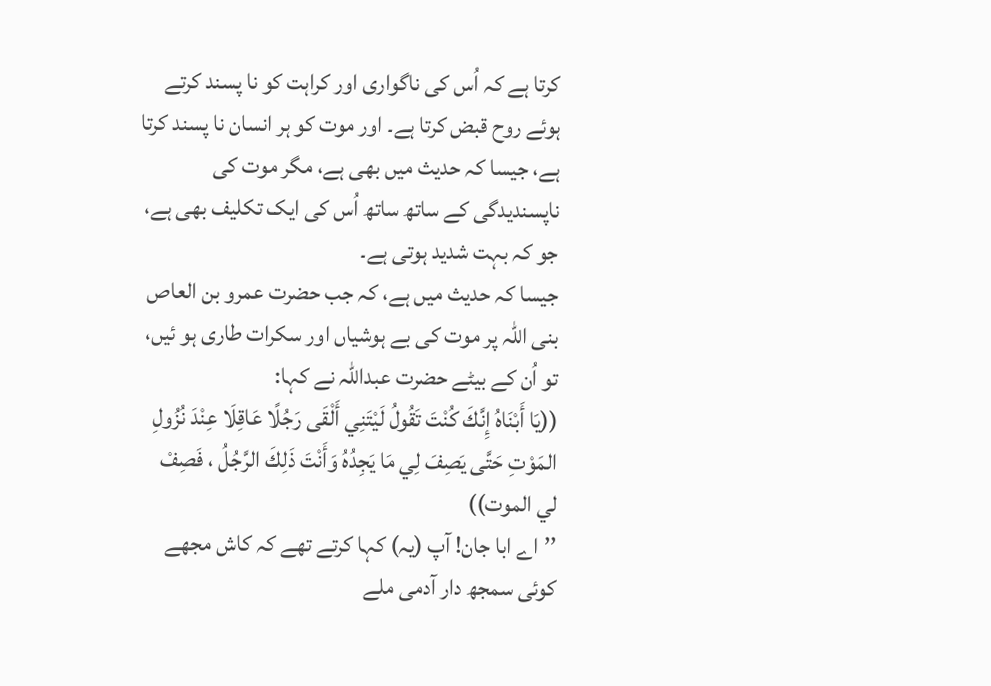کرتا ہے کہ اُس کی ناگواری اور کراہت کو نا پسند کرتے ہوئے روح قبض کرتا ہے۔ اور موت کو ہر انسان نا پسند کرتا ہے، جیسا کہ حدیث میں بھی ہے، مگر موت کی ناپسندیدگی کے ساتھ ساتھ اُس کی ایک تکلیف بھی ہے، جو کہ بہت شدید ہوتی ہے۔
جیسا کہ حدیث میں ہے، کہ جب حضرت عمرو بن العاص بنی اللہ پر موت کی بے ہوشیاں اور سکرات طاری ہو ئیں، تو اُن کے بیٹے حضرت عبداللہ نے کہا:
((يَا أَبْنَاهُ إِنَّكَ كُنْتَ تَقُولُ لَيْتَنِي أَلْقَى رَجُلًا عَاقِلَا عِنْدَ نُزُولِ المَوْتِ حَتَّى يَصِفَ لِي مَا يَجِدُهُ وَأَنْتَ ذَلِكَ الرَّجُلُ ، فَصِفْ لي الموت))
’’اے ابا جان! آپ (یہ) کہا کرتے تھے کہ کاش مجھے کوئی سمجھ دار آدمی ملے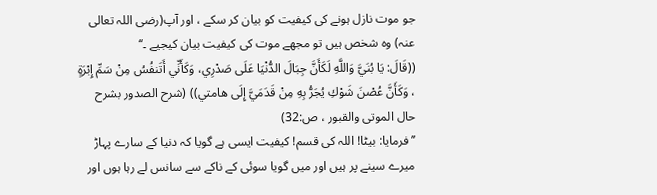جو موت نازل ہونے کی کیفیت کو بیان کر سکے ، اور آپ(رضی اللہ تعالی عنہ) وہ شخص ہیں تو مجھے موت کی کیفیت بیان کیجیے ۔‘‘
((قَالَ: يَا بُنَيَّ وَاللَّهِ لَكَأَنَّ جِبَالَ الدُّنْيَا عَلَى صَدْرِي، وَكَأَنِّي أَتَنفُسُ مِنْ سَمِّ إِبْرَةٍ ، وَكَأَنَّ عُصْنَ شَوْكِ يُجَرُّ بِهِ مِنْ قَدَمَيَّ إِلَى هامتي)) (شرح الصدور بشرح حال الموتى والقبور ، ص:32)
’’فرمایا: بیٹا! اللہ کی قسم! کیفیت ایسی ہے گویا کہ دنیا کے سارے پہاڑ میرے سینے پر ہیں اور میں گویا سوئی کے ناکے سے سانس لے رہا ہوں اور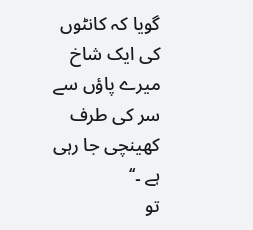گویا کہ کانٹوں کی ایک شاخ میرے پاؤں سے سر کی طرف کھینچی جا رہی ہے ۔‘‘
تو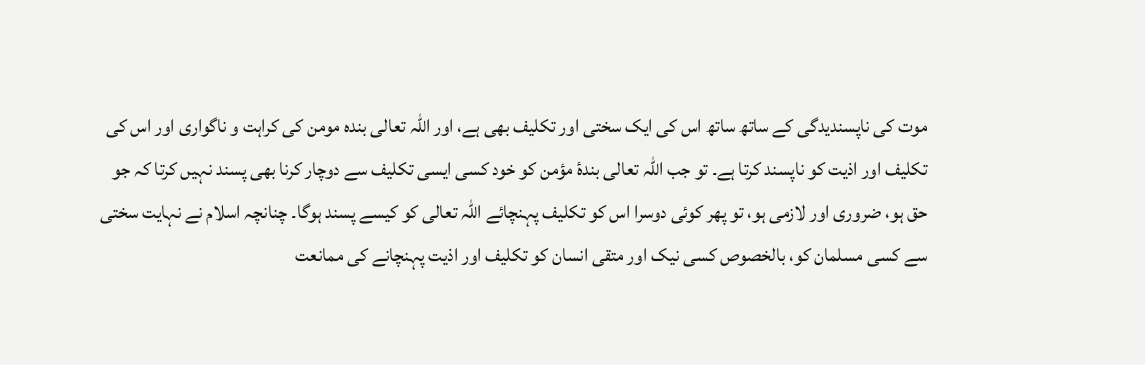موت کی ناپسندیدگی کے ساتھ ساتھ اس کی ایک سختی اور تکلیف بھی ہے، اور اللہ تعالی بندہ مومن کی کراہت و ناگواری اور اس کی تکلیف اور اذیت کو ناپسند کرتا ہے۔ تو جب اللہ تعالی بندۂ مؤمن کو خود کسی ایسی تکلیف سے دوچار کرنا بھی پسند نہیں کرتا کہ جو حق ہو، ضروری اور لازمی ہو، تو پھر کوئی دوسرا اس کو تکلیف پہنچائے اللہ تعالی کو کیسے پسند ہوگا۔ چنانچہ اسلام نے نہایت سختی سے کسی مسلمان کو، بالخصوص کسی نیک اور متقی انسان کو تکلیف اور اذیت پہنچانے کی ممانعت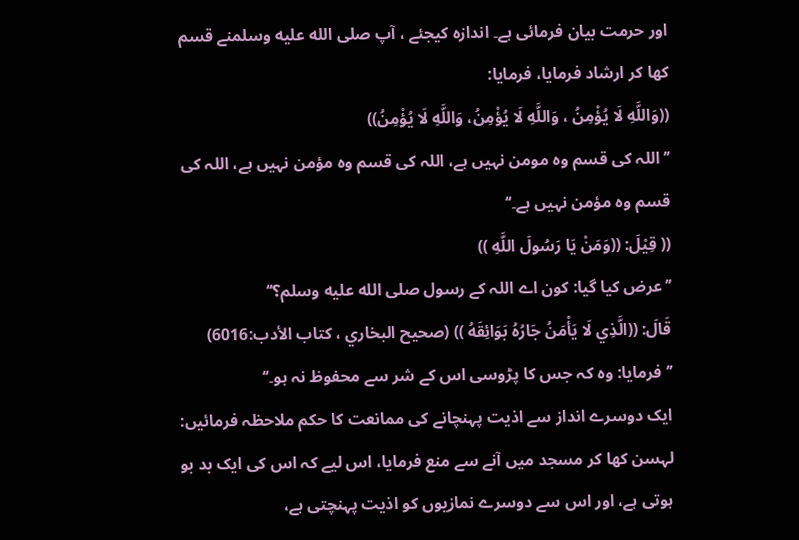اور حرمت بیان فرمائی ہے۔ اندازہ کیجئے ، آپ صلى الله عليه وسلمنے قسم کھا کر ارشاد فرمایا، فرمایا:
((وَاللَّهِ لَا يُؤْمِنُ ، وَاللَّهِ لَا يُؤْمِنُ، وَاللَّهِ لَا يُؤْمِنُ))
’’اللہ کی قسم وہ مومن نہیں ہے، اللہ کی قسم وہ مؤمن نہیں ہے، اللہ کی قسم وہ مؤمن نہیں ہے۔‘‘
(( قِيْلَ: ((وَمَنْ يَا رَسُولَ اللَّهِ ))
’’عرض کیا گیا: کون اے اللہ کے رسول صلى الله عليه وسلم؟‘‘
قَالَ: ((الَّذِي لَا يَأْمَنُ جَارُهُ بَوَائِقَهُ )) (صحيح البخاري ، كتاب الأدب:6016)
’’فرمایا: وہ کہ جس کا پڑوسی اس کے شر سے محفوظ نہ ہو۔‘‘
ایک دوسرے انداز سے اذیت پہنچانے کی ممانعت کا حکم ملاحظہ فرمائیں: لہسن کھا کر مسجد میں آنے سے منع فرمایا، اس لیے کہ اس کی ایک بد بو ہوتی ہے، اور اس سے دوسرے نمازیوں کو اذیت پہنچتی ہے،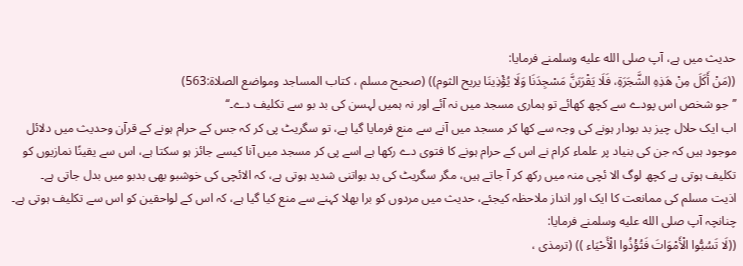حدیث میں ہے، آپ صلى الله عليه وسلمنے فرمایا:
((مَنْ أَكَلَ مِنْ هَذِهِ الشَّجَرَةِ، فَلَا يَقْرَبَنَّ مَسْجِدَنَا وَلَا يُؤْذِينَا يريح الثوم)) (صحيح مسلم ، كتاب المساجد ومواضع الصلاة:563)
’’جو شخص اس پودے سے کچھ کھائے تو ہماری مسجد میں نہ آئے اور نہ ہمیں لہسن کی بد بو سے تکلیف دے۔‘‘
اب ایک حلال چیز بد بودار ہونے کی وجہ سے کھا کر مسجد میں آنے سے منع فرمایا گیا ہے، تو سگریٹ پی کر کہ جس کے حرام ہونے کے قرآن وحدیث میں دلائل موجود ہیں کہ جن کی بنیاد پر علماء کرام نے اس کے حرام ہونے کا فتوی دے رکھا ہے اسے پی کر مسجد میں آنا کیسے جائز ہو سکتا ہے، اس سے یقینًا نمازیوں کو تکلیف ہوتی ہے کچھ لوگ الا ئچی منہ میں رکھ کر آ جاتے ہیں، مگر سگریٹ کی بد بواتنی شدید ہوتی ہے، کہ الائچی کی خوشبو بھی بدبو میں بدل جاتی ہے۔
اذیت مسلم کی ممانعت کا ایک اور انداز ملاحظہ کیجئے، حدیث میں مردوں کو برا بھلا کہنے سے منع کیا گیا ہے، کہ اس کے لواحقین کو اس سے تکلیف ہوتی ہے۔
چنانچہ آپ صلى الله عليه وسلمنے فرمایا:
((لَا تَسُبُّوا الْأَمْوَاتَ فَتُؤْذُوا الْأَحْيَاء )) (ترمذی ،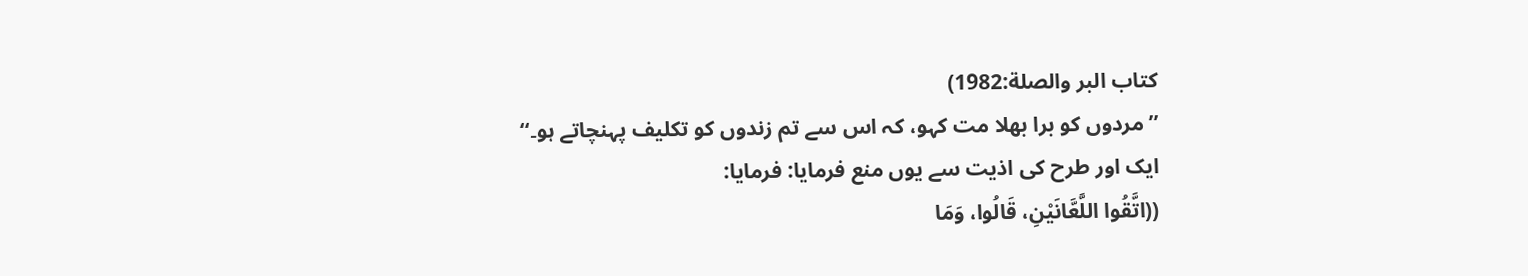کتاب البر والصلة:1982)
’’مردوں کو برا بھلا مت کہو، کہ اس سے تم زندوں کو تکلیف پہنچاتے ہو۔‘‘
ایک اور طرح کی اذیت سے یوں منع فرمایا: فرمایا:
((اتَّقُوا اللَّعَّانَيْنِ، قَالُوا، وَمَا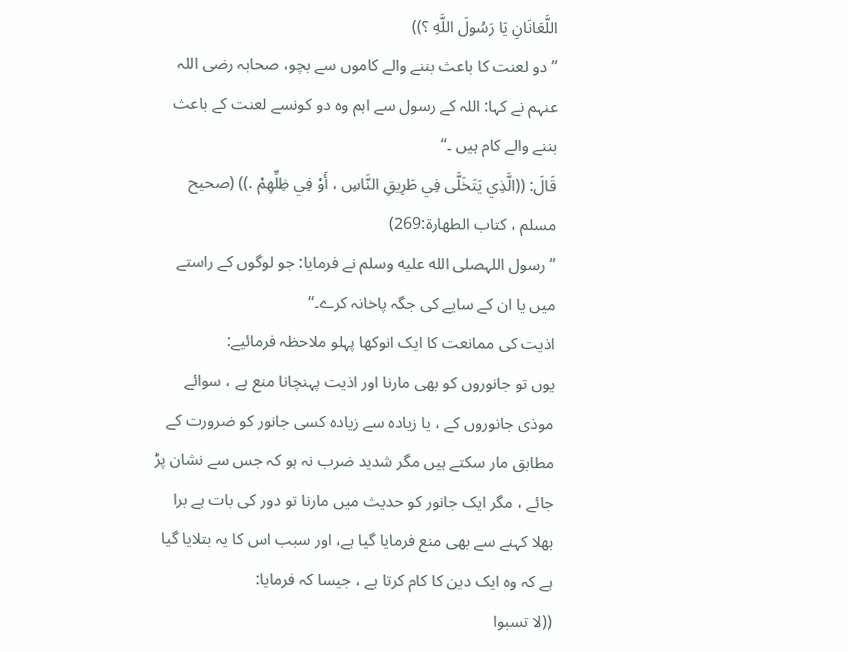اللَّعَانَانِ يَا رَسُولَ اللَّهِ ؟))
’’دو لعنت کا باعث بننے والے کاموں سے بچو، صحابہ رضی اللہ عنہم نے کہا: اللہ کے رسول سے اہم وہ دو کونسے لعنت کے باعث بننے والے کام ہیں ۔‘‘
قَالَ: ((الَّذِي يَتَخَلَّى فِي طَرِيقِ النَّاسِ ، أَوْ فِي ظِلِّهِمْ .)) (صحیح مسلم ، كتاب الطهارة:269)
’’رسول اللہصلى الله عليه وسلم نے فرمایا: جو لوگوں کے راستے میں یا ان کے سایے کی جگہ پاخانہ کرے۔‘‘
اذیت کی ممانعت کا ایک انوکھا پہلو ملاحظہ فرمائیے:
یوں تو جانوروں کو بھی مارنا اور اذیت پہنچانا منع ہے ، سوائے موذی جانوروں کے ، یا زیادہ سے زیادہ کسی جانور کو ضرورت کے مطابق مار سکتے ہیں مگر شدید ضرب نہ ہو کہ جس سے نشان پڑ جائے ، مگر ایک جانور کو حدیث میں مارنا تو دور کی بات ہے برا بھلا کہنے سے بھی منع فرمایا گیا ہے، اور سبب اس کا یہ بتلایا گیا ہے کہ وہ ایک دین کا کام کرتا ہے ، جیسا کہ فرمایا:
((لا تسبوا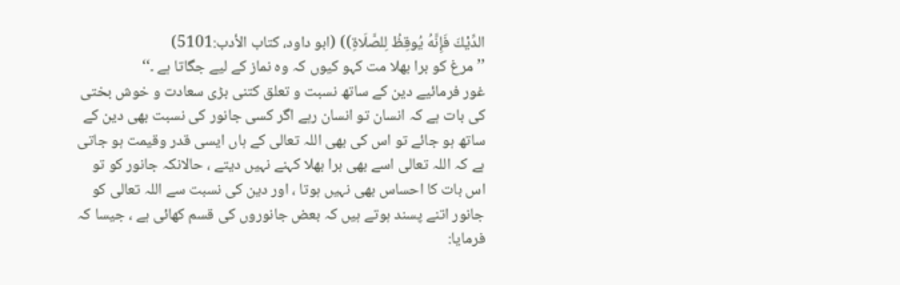الدِّيْكَ فَإِنَّهُ يُوقِظُ لِلصَّلَاةِ)) (ابو داود، كتاب الأدب:5101)
’’مرغ کو برا بھلا مت کہو کیوں کہ وہ نماز کے لیے جگاتا ہے ۔‘‘
غور فرمائیے دین کے ساتھ نسبت و تعلق کتنی بڑی سعادت و خوش بختی کی بات ہے کہ انسان تو انسان رہے اگر کسی جانور کی نسبت بھی دین کے ساتھ ہو جائے تو اس کی بھی اللہ تعالی کے ہاں ایسی قدر وقیمت ہو جاتی ہے کہ اللہ تعالی اسے بھی برا بھلا کہنے نہیں دیتے ، حالانکہ جانور کو تو اس بات کا احساس بھی نہیں ہوتا ، اور دین کی نسبت سے اللہ تعالی کو جانور اتنے پسند ہوتے ہیں کہ بعض جانوروں کی قسم کھائی ہے ، جیسا کہ فرمایا: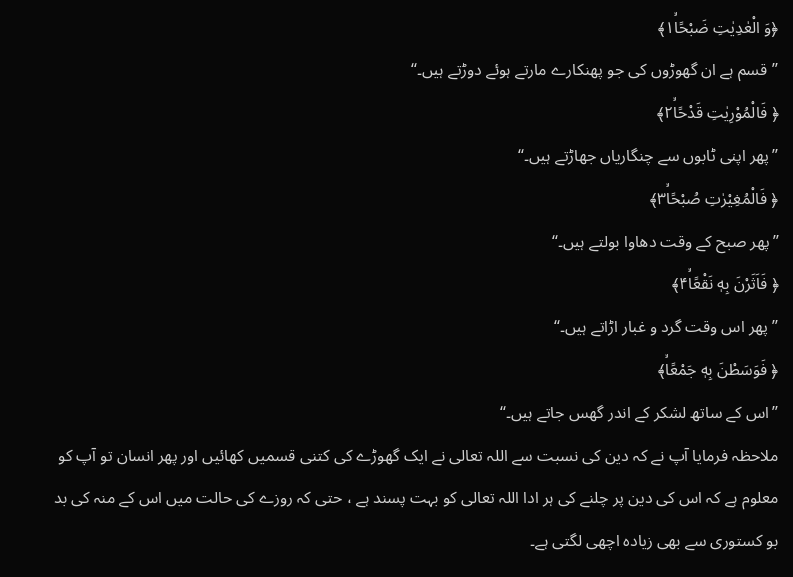﴿وَ الْعٰدِیٰتِ ضَبْحًاۙ۱﴾
’’قسم ہے ان گھوڑوں کی جو پھنکارے مارتے ہوئے دوڑتے ہیں۔‘‘
﴿ فَالْمُوْرِیٰتِ قَدْحًاۙ۲﴾
’’پھر اپنی ٹابوں سے چنگاریاں جھاڑتے ہیں۔‘‘
﴿ فَالْمُغِیْرٰتِ صُبْحًاۙ۳﴾
’’پھر صبح کے وقت دھاوا بولتے ہیں۔‘‘
﴿ فَاَثَرْنَ بِهٖ نَقْعًاۙ۴﴾
’’ پھر اس وقت گرد و غبار اڑاتے ہیں۔‘‘
﴿ فَوَسَطْنَ بِهٖ جَمْعًاۙ﴾
’’اس کے ساتھ لشکر کے اندر گھس جاتے ہیں۔‘‘
ملاحظہ فرمایا آپ نے کہ دین کی نسبت سے اللہ تعالی نے ایک گھوڑے کی کتنی قسمیں کھائیں اور پھر انسان تو آپ کو معلوم ہے کہ اس کی دین پر چلنے کی ہر ادا اللہ تعالی کو بہت پسند ہے ، حتی کہ روزے کی حالت میں اس کے منہ کی بد بو کستوری سے بھی زیادہ اچھی لگتی ہے۔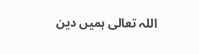اللہ تعالی ہمیں دین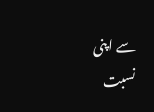سے اپنی نسبت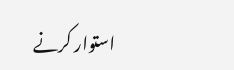استوار کرنے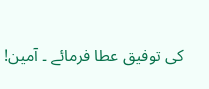کی توفیق عطا فرمائے ۔ آمین!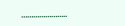…………………..